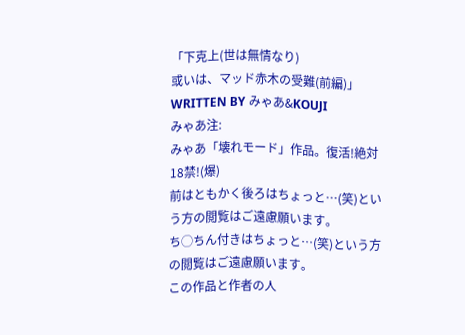「下克上(世は無情なり)
或いは、マッド赤木の受難(前編)」
WRITTEN BY みゃあ&KOUJI
みゃあ注:
みゃあ「壊れモード」作品。復活!絶対18禁!(爆)
前はともかく後ろはちょっと…(笑)という方の閲覧はご遠慮願います。
ち◯ちん付きはちょっと…(笑)という方の閲覧はご遠慮願います。
この作品と作者の人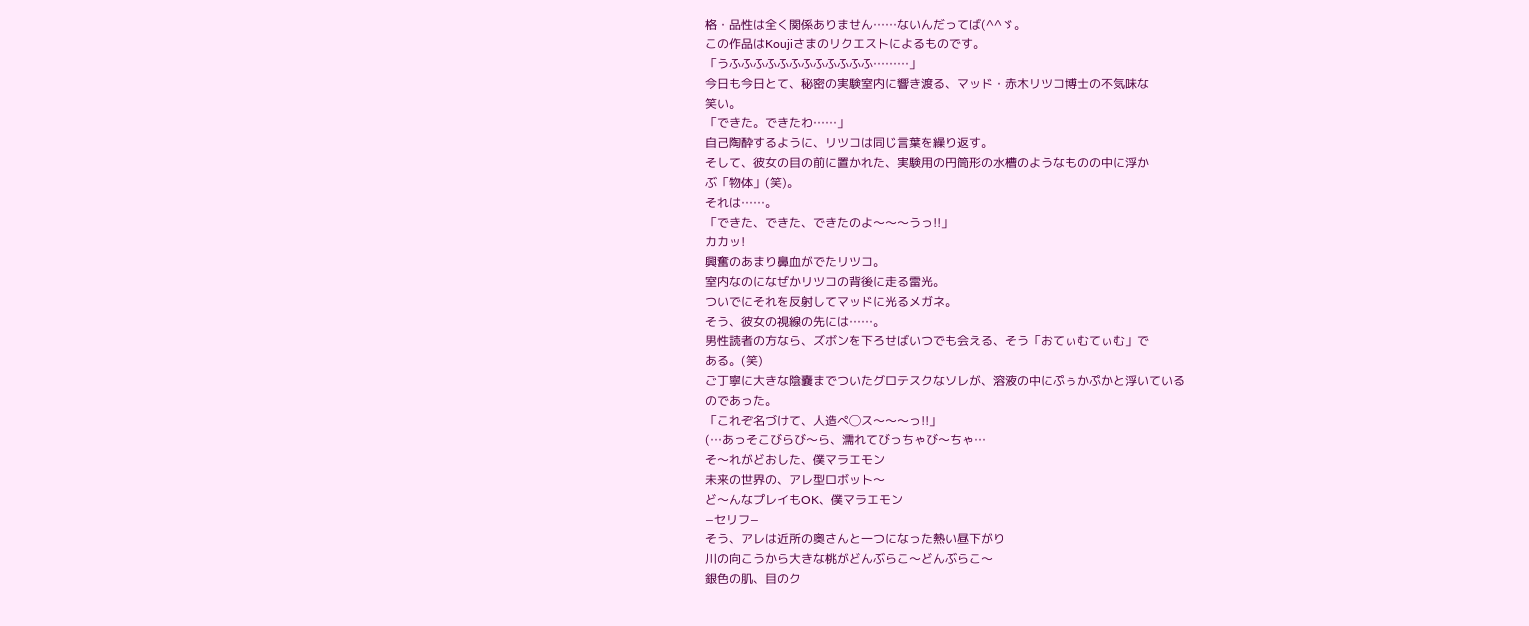格・品性は全く関係ありません……ないんだってば(^^ゞ。
この作品はKoujiさまのリクエストによるものです。
「うふふふふふふふふふふふふ………」
今日も今日とて、秘密の実験室内に響き渡る、マッド・赤木リツコ博士の不気味な
笑い。
「できた。できたわ……」
自己陶酔するように、リツコは同じ言葉を繰り返す。
そして、彼女の目の前に置かれた、実験用の円筒形の水槽のようなものの中に浮か
ぶ「物体」(笑)。
それは……。
「できた、できた、できたのよ〜〜〜うっ!!」
カカッ!
興奮のあまり鼻血がでたリツコ。
室内なのになぜかリツコの背後に走る雷光。
ついでにそれを反射してマッドに光るメガネ。
そう、彼女の視線の先には……。
男性読者の方なら、ズボンを下ろせばいつでも会える、そう「おてぃむてぃむ」で
ある。(笑)
ご丁寧に大きな陰嚢までついたグロテスクなソレが、溶液の中にぷぅかぷかと浮いている
のであった。
「これぞ名づけて、人造ぺ◯ス〜〜〜っ!!」
(…あっそこびらび〜ら、濡れてびっちゃび〜ちゃ…
そ〜れがどおした、僕マラエモン
未来の世界の、アレ型ロボット〜
ど〜んなプレイもOK、僕マラエモン
−セリフ−
そう、アレは近所の奥さんと一つになった熱い昼下がり
川の向こうから大きな桃がどんぶらこ〜どんぶらこ〜
銀色の肌、目のク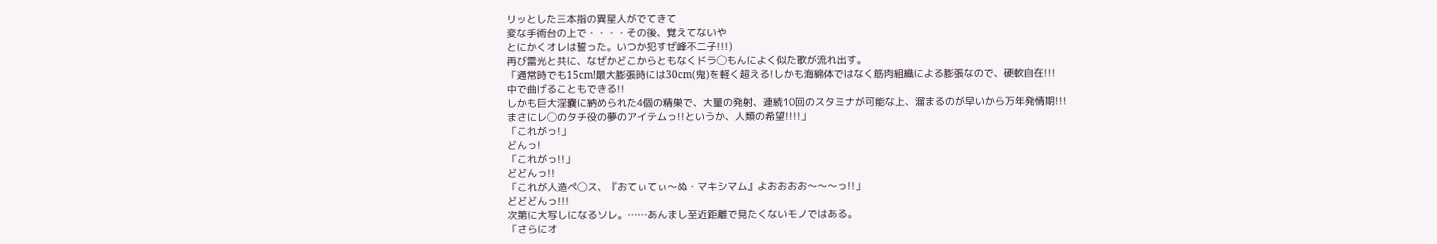リッとした三本指の異星人がでてきて
変な手術台の上で・・・・その後、覚えてないや
とにかくオレは誓った。いつか犯すぜ峰不二子!!!)
再び雷光と共に、なぜかどこからともなくドラ◯もんによく似た歌が流れ出す。
「通常時でも15cm!最大膨張時には30cm(鬼)を軽く超える!しかも海綿体ではなく筋肉組織による膨張なので、硬軟自在!!!
中で曲げることもできる!!
しかも巨大淫嚢に納められた4個の精巣で、大量の発射、連続10回のスタミナが可能な上、溜まるのが早いから万年発情期!!!
まさにレ◯のタチ役の夢のアイテムっ!!というか、人類の希望!!!!」
「これがっ!」
どんっ!
「これがっ!!」
どどんっ!!
「これが人造ペ◯ス、『おてぃてぃ〜ぬ・マキシマム』よおおおお〜〜〜っ!!」
どどどんっ!!!
次第に大写しになるソレ。……あんまし至近距離で見たくないモノではある。
「さらにオ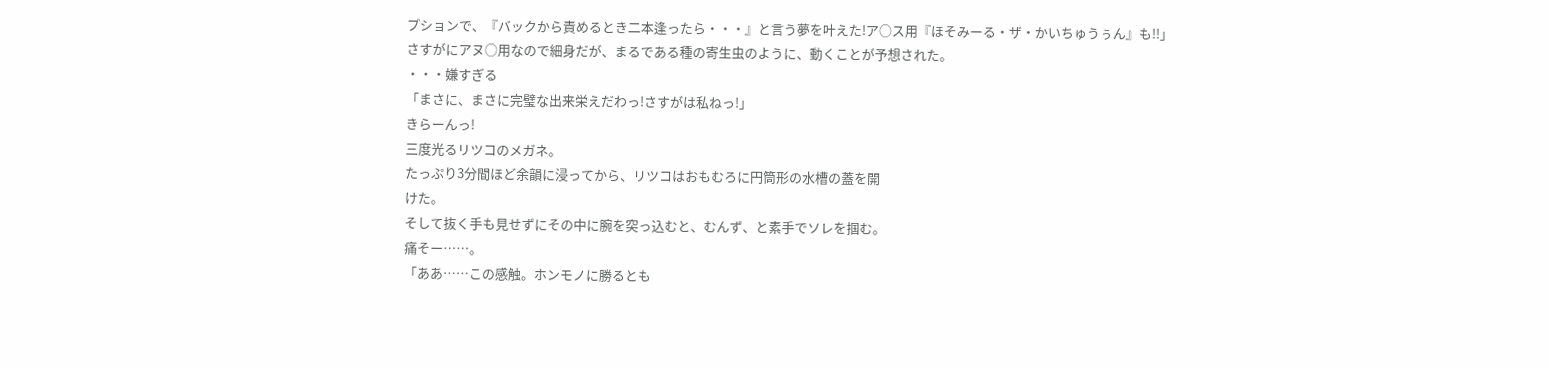プションで、『バックから責めるとき二本逢ったら・・・』と言う夢を叶えた!ア○ス用『ほそみーる・ザ・かいちゅうぅん』も!!」
さすがにアヌ○用なので細身だが、まるである種の寄生虫のように、動くことが予想された。
・・・嫌すぎる
「まさに、まさに完璧な出来栄えだわっ!さすがは私ねっ!」
きらーんっ!
三度光るリツコのメガネ。
たっぷり3分間ほど余韻に浸ってから、リツコはおもむろに円筒形の水槽の蓋を開
けた。
そして抜く手も見せずにその中に腕を突っ込むと、むんず、と素手でソレを掴む。
痛そー……。
「ああ……この感触。ホンモノに勝るとも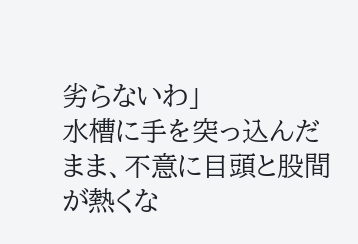劣らないわ」
水槽に手を突っ込んだまま、不意に目頭と股間が熱くな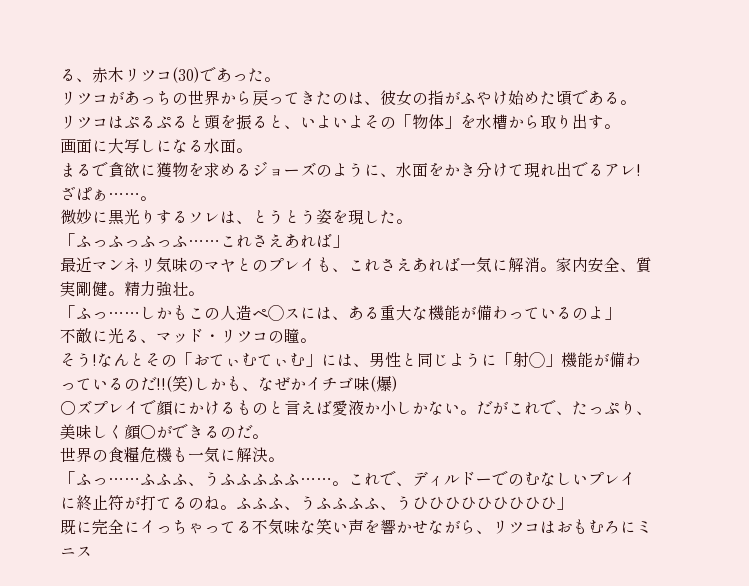る、赤木リツコ(30)であった。
リツコがあっちの世界から戻ってきたのは、彼女の指がふやけ始めた頃である。
リツコはぷるぷると頭を振ると、いよいよその「物体」を水槽から取り出す。
画面に大写しになる水面。
まるで貪欲に獲物を求めるジョーズのように、水面をかき分けて現れ出でるアレ!
ざぱぁ……。
微妙に黒光りするソレは、とうとう姿を現した。
「ふっふっふっふ……これさえあれば」
最近マンネリ気味のマヤとのプレイも、これさえあれば一気に解消。家内安全、質実剛健。精力強壮。
「ふっ……しかもこの人造ペ◯スには、ある重大な機能が備わっているのよ」
不敵に光る、マッド・リツコの瞳。
そう!なんとその「おてぃむてぃむ」には、男性と同じように「射◯」機能が備わ
っているのだ!!(笑)しかも、なぜかイチゴ味(爆)
○ズプレイで顔にかけるものと言えば愛液か小しかない。だがこれで、たっぷり、美味しく顔○ができるのだ。
世界の食糧危機も一気に解決。
「ふっ……ふふふ、うふふふふふ……。これで、ディルドーでのむなしいプレイ
に終止符が打てるのね。ふふふ、うふふふふ、うひひひひひひひひひ」
既に完全にイっちゃってる不気味な笑い声を響かせながら、リツコはおもむろにミ
ニス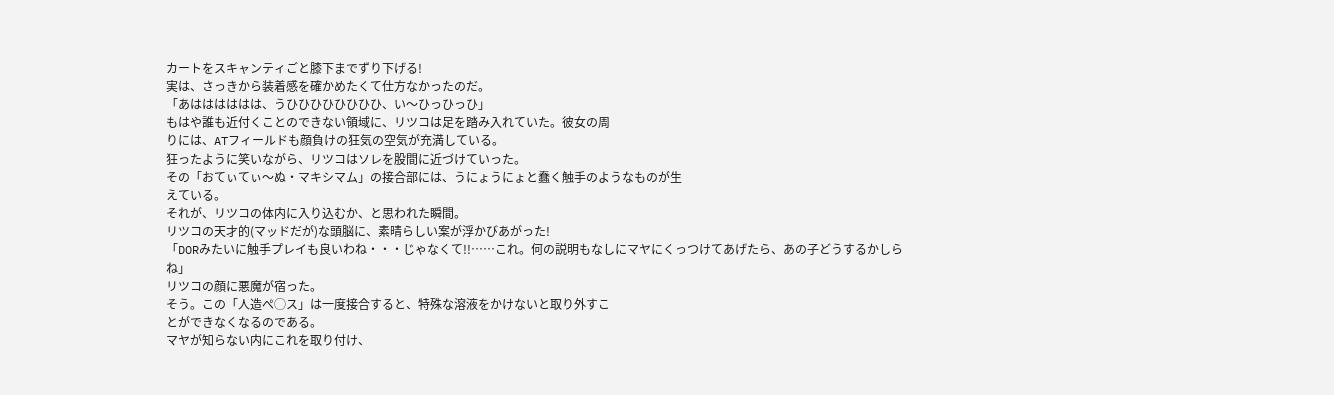カートをスキャンティごと膝下までずり下げる!
実は、さっきから装着感を確かめたくて仕方なかったのだ。
「あはははははは、うひひひひひひひひ、い〜ひっひっひ」
もはや誰も近付くことのできない領域に、リツコは足を踏み入れていた。彼女の周
りには、ATフィールドも顔負けの狂気の空気が充満している。
狂ったように笑いながら、リツコはソレを股間に近づけていった。
その「おてぃてぃ〜ぬ・マキシマム」の接合部には、うにょうにょと蠢く触手のようなものが生
えている。
それが、リツコの体内に入り込むか、と思われた瞬間。
リツコの天才的(マッドだが)な頭脳に、素晴らしい案が浮かびあがった!
「DORみたいに触手プレイも良いわね・・・じゃなくて!!……これ。何の説明もなしにマヤにくっつけてあげたら、あの子どうするかしら
ね」
リツコの顔に悪魔が宿った。
そう。この「人造ぺ◯ス」は一度接合すると、特殊な溶液をかけないと取り外すこ
とができなくなるのである。
マヤが知らない内にこれを取り付け、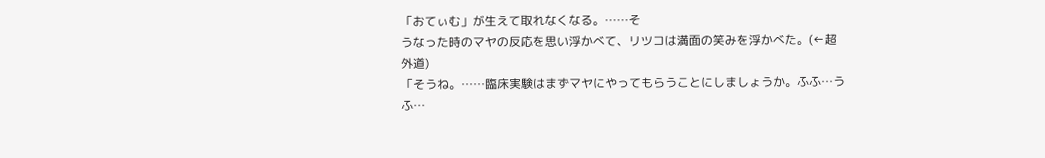「おてぃむ」が生えて取れなくなる。……そ
うなった時のマヤの反応を思い浮かべて、リツコは満面の笑みを浮かべた。(←超
外道)
「そうね。……臨床実験はまずマヤにやってもらうことにしましょうか。ふふ…う
ふ…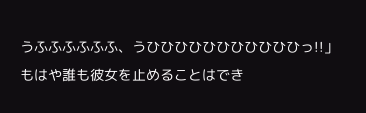うふふふふふふ、うひひひひひひひひひひひっ!!」
もはや誰も彼女を止めることはでき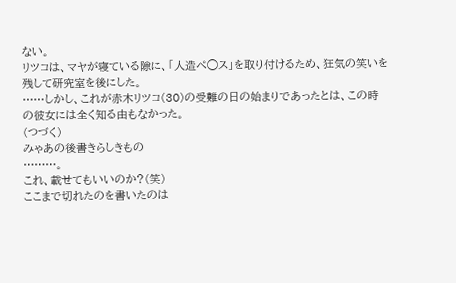ない。
リツコは、マヤが寝ている隙に、「人造ペ◯ス」を取り付けるため、狂気の笑いを
残して研究室を後にした。
……しかし、これが赤木リツコ(30)の受難の日の始まりであったとは、この時
の彼女には全く知る由もなかった。
(つづく)
みゃあの後書きらしきもの
………。
これ、載せてもいいのか?(笑)
ここまで切れたのを書いたのは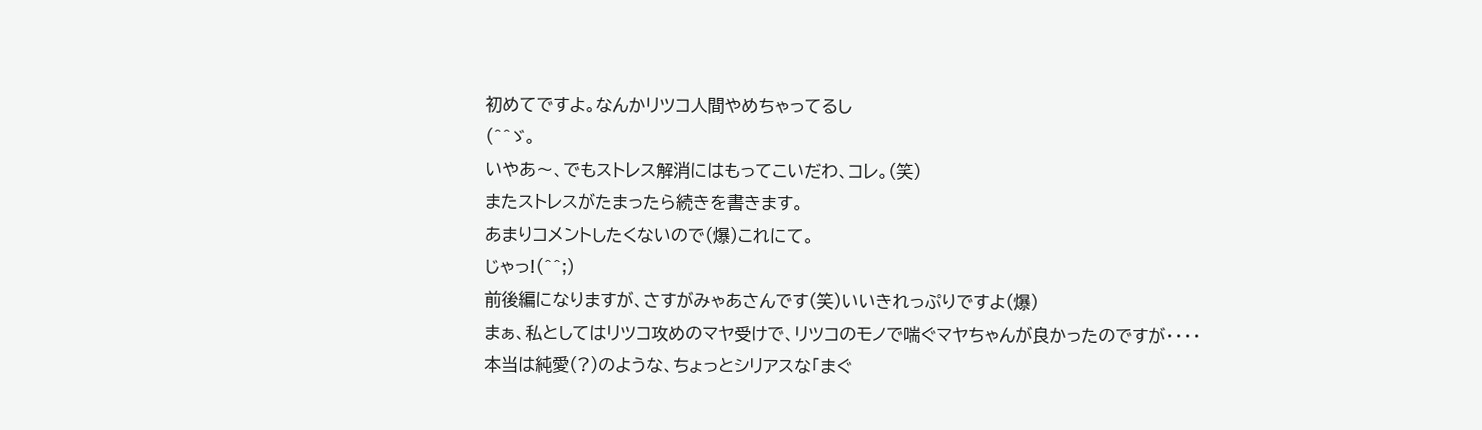初めてですよ。なんかリツコ人間やめちゃってるし
(^^ゞ。
いやあ〜、でもストレス解消にはもってこいだわ、コレ。(笑)
またストレスがたまったら続きを書きます。
あまりコメントしたくないので(爆)これにて。
じゃっ!(^^;)
前後編になりますが、さすがみゃあさんです(笑)いいきれっぷりですよ(爆)
まぁ、私としてはリツコ攻めのマヤ受けで、リツコのモノで喘ぐマヤちゃんが良かったのですが・・・・
本当は純愛(?)のような、ちょっとシリアスな「まぐ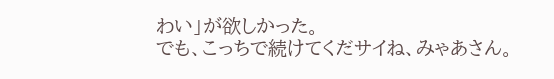わい」が欲しかった。
でも、こっちで続けてくだサイね、みゃあさん。